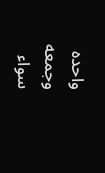واحده وجمعه سواء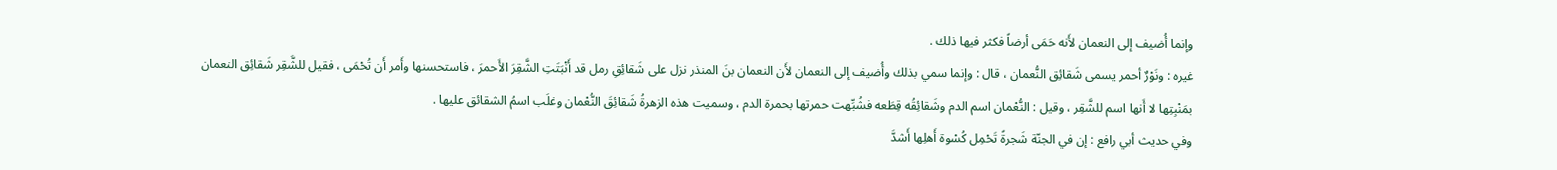وإنما أُضيف إلى النعمان لأَنه حَمَى أرضاً فكثر فيها ذلك .
غيره : ونَوْرٌ أحمر يسمى شَقائِق النُّعمان ، قال : وإنما سمي بذلك وأُضيف إلى النعمان لأَن النعمان بنَ المنذر نزل على شَقائِقِ رمل قد أَنْبَتَتِ الشَّقِرَ الأَحمرَ ، فاستحسنها وأَمر أَن تُحْمَى ، فقيل للشَّقِر شَقائِق النعمان بمَنْبِتِها لا أَنها اسم للشَّقِر ، وقيل : النُّعْمان اسم الدم وشَقائِقُه قِطَعه فشُبِّهت حمرتها بحمرة الدم ، وسميت هذه الزهرةُ شَقائِقَ النُّعْمان وغلَب اسمُ الشقائق عليها .
وفي حديث أبي رافع : إن في الجنّة شَجرةً تَحْمِل كُسْوة أَهلِها أَشدَّ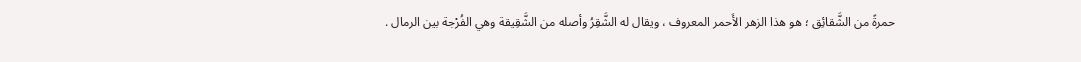حمرةً من الشَّقائِق ؛ هو هذا الزهر الأَحمر المعروف ، ويقال له الشَّقِرُ وأصله من الشَّقِيقة وهي الفُرْجة بين الرمال .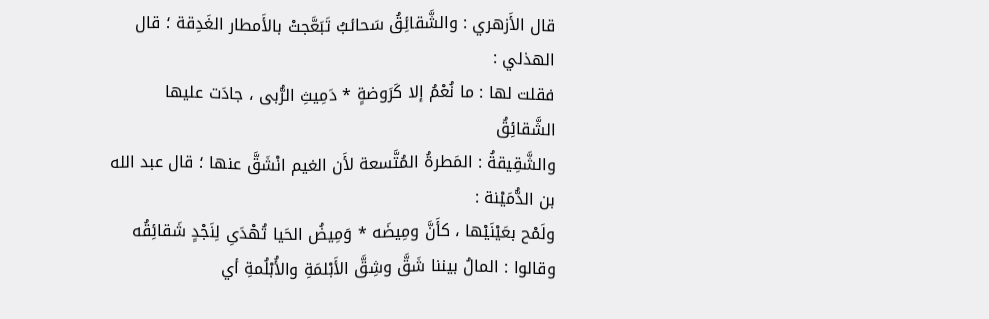قال الأَزهري : والشَّقائِقُ سَحائبُ تَبَعَّجتْ بالأَمطار الغَدِقة ؛ قال الهذلي :
فقلت لها : ما نُعْمُ إلا كَرَوضةٍ * دَمِيثِ الرُّبى ، جادَت عليها الشَّقائِقُ
والشَّقِيقةُ : المَطرةُ المُتَّسعة لأَن الغيم انْشَقَّ عنها ؛ قال عبد الله بن الدُّمَيْنة :
ولَمْح بعَيْنَيْها ، كأَنَّ ومِيضَه * وَمِيضُ الحَيا تُهْدَىِ لِنَجْدٍ شَقائِقُه
وقالوا : المالُ بيننا شَقَّ وشِقَّ الأَبْلمَةِ والأُبْلُمةِ أي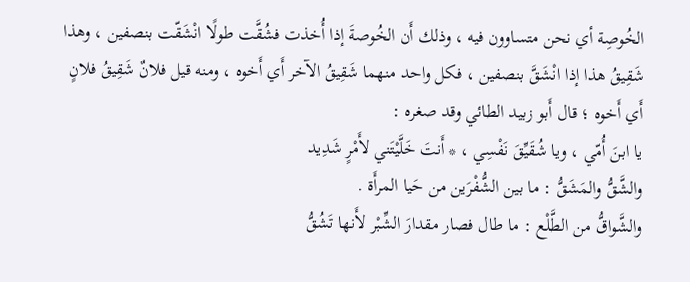الخُوصِة أي نحن متساوون فيه ، وذلك أَن الخُوصةَ إذا أُخذت فشُقَّت طولًا انْشَقّت بنصفين ، وهذا شَقِيقُ هذا إذا انْشَقَّ بنصفين ، فكل واحد منهما شَقِيقُ الآخر أَي أَخوه ، ومنه قيل فلانٌ شَقِيقُ فلانٍ أَي أَخوه ؛ قال أَبو زبيد الطائي وقد صغره :
يا ابنَ أُمّي ، ويا شُقَيِّقَ نَفْسِي ، * أَنتَ خَلَّيْتَني لأَمْرٍ شَدِيد
والشَّقُّ والمَشَقُّ : ما بين الشُّفْرَين من حَيا المرأَة .
والشَّواقُّ من الطَّلْع : ما طال فصار مقدارَ الشِّبْر لأَنها تَشُقُّ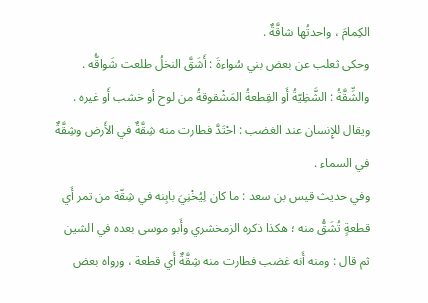الكِمامَ ، واحدتُها شاقَّةٌ .
وحكى ثعلب عن بعض بني سُواءةَ : أَشَقَّ النخلُ طلعت شَواقُّه .
والشِّقَّةُ : الشَّظِيّةُ أَو القِطعةُ المَشْقوقةُ من لوح أو خشب أَو غيره .
ويقال للإِنسان عند الغضب : احْتَدَّ فطارت منه شِقَّةٌ في الأَرض وشِقَّةٌ في السماء .
وفي حديث قيس بن سعد : ما كان لِيُخْنِيَ بابِنه في شِقّة من تمر أَي قطعةٍ تُشَقُّ منه ؛ هكذا ذكره الزمخشري وأَبو موسى بعده في الشين ثم قال : ومنه أَنه غضب فطارت منه شِقَّةٌ أَي قطعة ، ورواه بعض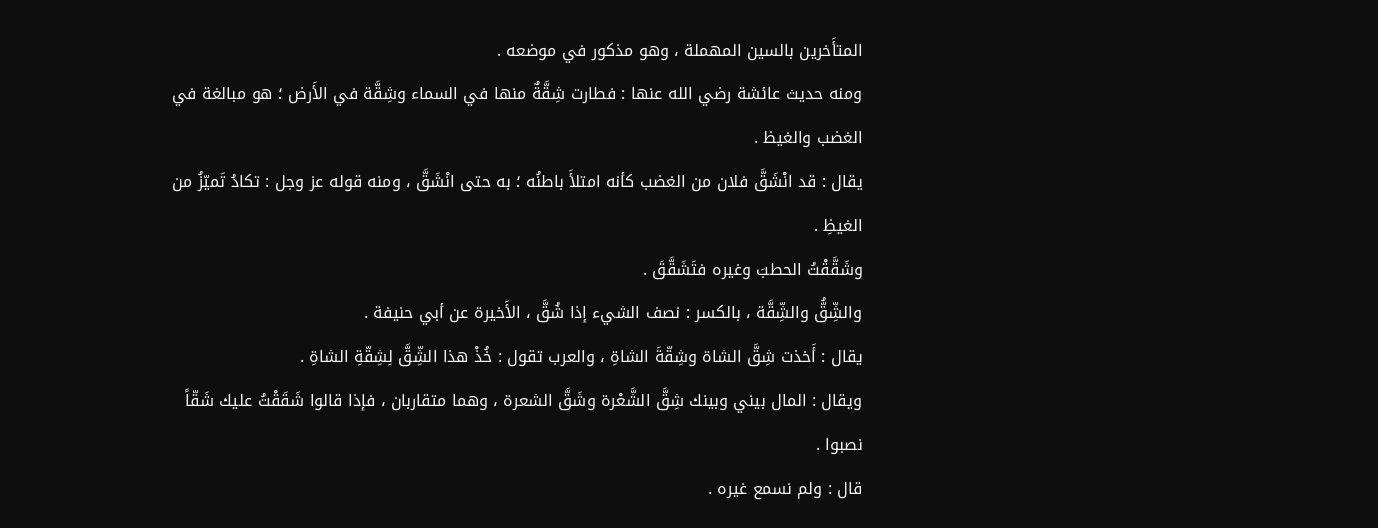المتأَخرين بالسين المهملة ، وهو مذكور في موضعه .
ومنه حديث عائشة رضي الله عنها : فطارت شِقَّةٌ منها في السماء وشِقَّة في الأَرض ؛ هو مبالغة في الغضب والغيظ .
يقال : قد انْشَقَّ فلان من الغضب كأنه امتلأَ باطنُه ؛ به حتى انْشَقَّ ، ومنه قوله عز وجل : تكادُ تَميّزُ من الغيظِ .
وشَقَّقْتُ الحطبَ وغيره فتَشَقَّقَ .
والشِّقُّ والشِّقَّة ، بالكسر : نصف الشيء إذا شُقَّ ، الأَخيرة عن أبي حنيفة .
يقال : أَخذت شِقَّ الشاة وشِقّةَ الشاةِ ، والعرب تقول : خُذْ هذا الشِّقَّ لِشِقّةِ الشاةِ .
ويقال : المال بيني وبينك شِقَّ الشَّعْرة وشَقَّ الشعرة ، وهما متقاربان ، فإذا قالوا شَقَقْتُ عليك شَقّاً نصبوا .
قال : ولم نسمع غيره .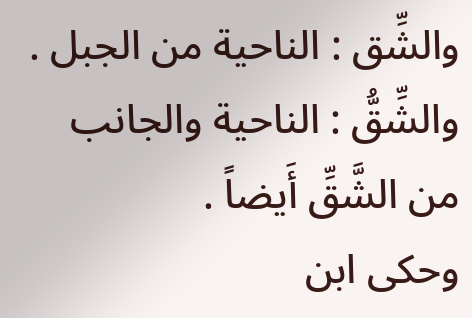والشِّق : الناحية من الجبل .
والشِّقُّ : الناحية والجانب من الشَّقِّ أَيضاً .
وحكى ابن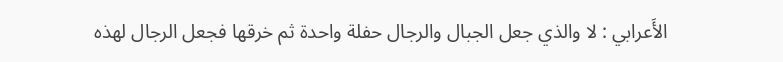الأَعرابي : لا والذي جعل الجبال والرجال حفلة واحدة ثم خرقها فجعل الرجال لهذه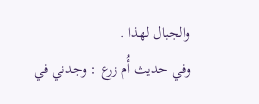والجبال لهذا .
وفي حديث أُم زرع : وجدني في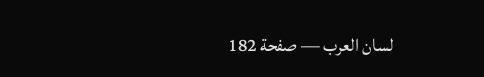لسان العرب — صفحة 182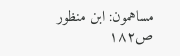مساهمون: ابن منظور
ص١٨٢